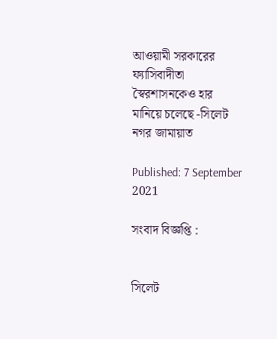আওয়ামী সরকারের ফ্যাসিবাদীতা স্বৈরশাসনকেও হার মানিয়ে চলেছে -সিলেট নগর জামায়াত

Published: 7 September 2021

সংবাদ বিজ্ঞপ্তি :


সিলেট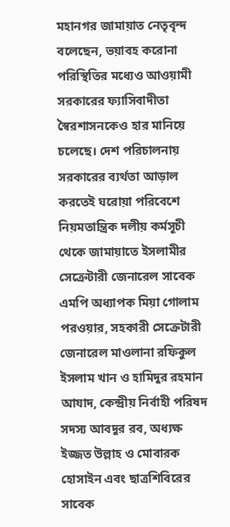মহানগর জামায়াত নেতৃবৃন্দ বলেছেন, ভয়াবহ করোনা পরিস্থিতির মধ্যেও আওয়ামী সরকারের ফ্যাসিবাদীতা স্বৈরশাসনকেও হার মানিয়ে চলেছে। দেশ পরিচালনায় সরকারের ব্যর্থতা আড়াল করতেই ঘরোয়া পরিবেশে নিয়মতান্ত্রিক দলীয় কর্মসূচী থেকে জামায়াতে ইসলামীর সেক্রেটারী জেনারেল সাবেক এমপি অধ্যাপক মিয়া গোলাম পরওয়ার, সহকারী সেক্রেটারী জেনারেল মাওলানা রফিকুল ইসলাম খান ও হামিদুর রহমান আযাদ, কেন্দ্রীয় নির্বাহী পরিষদ সদস্য আবদুর রব, অধ্যক্ষ ইজ্জত উল্লাহ ও মোবারক হোসাইন এবং ছাত্রশিবিরের সাবেক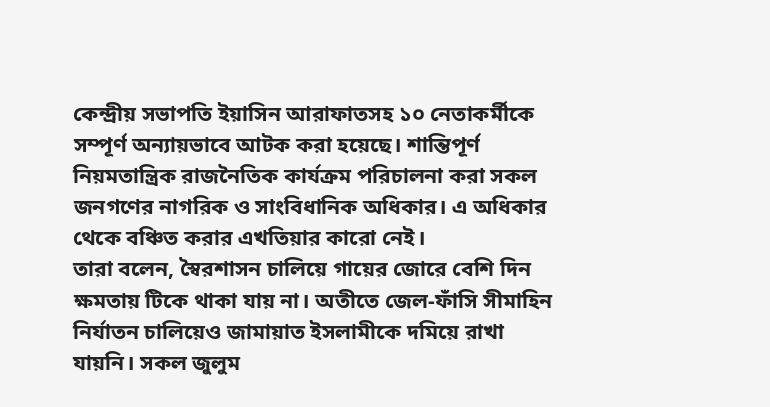কেন্দ্রীয় সভাপতি ইয়াসিন আরাফাতসহ ১০ নেতাকর্মীকে সম্পূর্ণ অন্যায়ভাবে আটক করা হয়েছে। শান্তিপূর্ণ নিয়মতান্ত্রিক রাজনৈতিক কার্যক্রম পরিচালনা করা সকল জনগণের নাগরিক ও সাংবিধানিক অধিকার। এ অধিকার থেকে বঞ্চিত করার এখতিয়ার কারো নেই।
তারা বলেন, স্বৈরশাসন চালিয়ে গায়ের জোরে বেশি দিন ক্ষমতায় টিকে থাকা যায় না। অতীতে জেল-ফাঁসি সীমাহিন নির্যাতন চালিয়েও জামায়াত ইসলামীকে দমিয়ে রাখা যায়নি। সকল জুলুম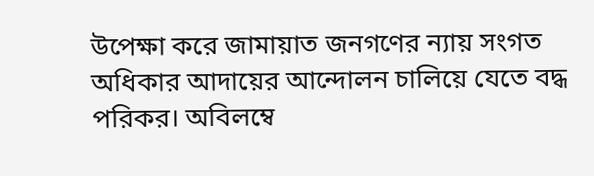উপেক্ষা করে জামায়াত জনগণের ন্যায় সংগত অধিকার আদায়ের আন্দোলন চালিয়ে যেতে বদ্ধ পরিকর। অবিলম্বে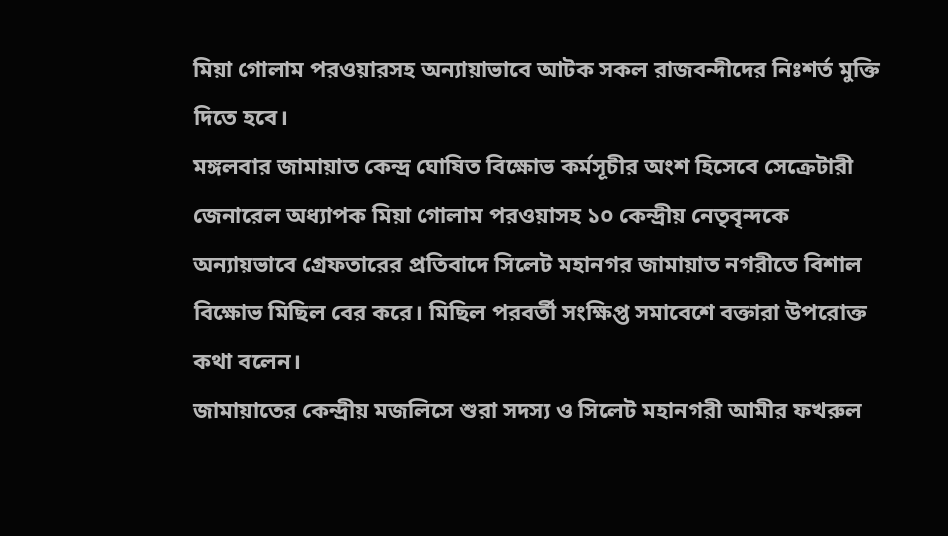মিয়া গোলাম পরওয়ারসহ অন্যায়াভাবে আটক সকল রাজবন্দীদের নিঃশর্ত মুক্তি দিতে হবে।
মঙ্গলবার জামায়াত কেন্দ্র ঘোষিত বিক্ষোভ কর্মসূচীর অংশ হিসেবে সেক্রেটারী জেনারেল অধ্যাপক মিয়া গোলাম পরওয়াসহ ১০ কেন্দ্রীয় নেতৃবৃন্দকে অন্যায়ভাবে গ্রেফতারের প্রতিবাদে সিলেট মহানগর জামায়াত নগরীতে বিশাল বিক্ষোভ মিছিল বের করে। মিছিল পরবর্তী সংক্ষিপ্ত সমাবেশে বক্তারা উপরোক্ত কথা বলেন।
জামায়াতের কেন্দ্রীয় মজলিসে শুরা সদস্য ও সিলেট মহানগরী আমীর ফখরুল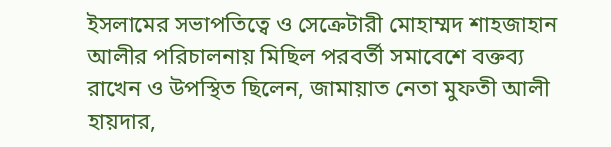ইসলামের সভাপতিত্বে ও সেক্রেটারী মোহাম্মদ শাহজাহান আলীর পরিচালনায় মিছিল পরবর্তী সমাবেশে বক্তব্য রাখেন ও উপস্থিত ছিলেন, জামায়াত নেতা মুফতী আলী হায়দার,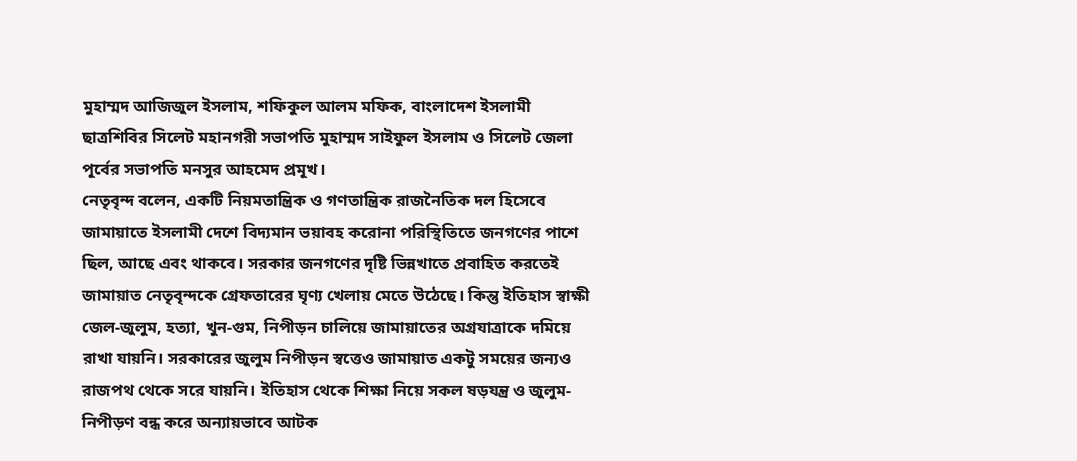মুহাম্মদ আজিজুল ইসলাম, শফিকুল আলম মফিক, বাংলাদেশ ইসলামী ছাত্রশিবির সিলেট মহানগরী সভাপতি মুহাম্মদ সাইফুল ইসলাম ও সিলেট জেলা পূর্বের সভাপতি মনসুর আহমেদ প্রমূখ।
নেতৃবৃন্দ বলেন, একটি নিয়মতান্ত্রিক ও গণতান্ত্রিক রাজনৈতিক দল হিসেবে জামায়াতে ইসলামী দেশে বিদ্যমান ভয়াবহ করোনা পরিস্থিতিতে জনগণের পাশে ছিল, আছে এবং থাকবে। সরকার জনগণের দৃষ্টি ভিন্নখাতে প্রবাহিত করতেই জামায়াত নেতৃবৃন্দকে গ্রেফতারের ঘৃণ্য খেলায় মেতে উঠেছে। কিন্তু ইতিহাস স্বাক্ষী জেল-জুলুম, হত্যা, খুন-গুম, নিপীড়ন চালিয়ে জামায়াতের অগ্রযাত্রাকে দমিয়ে রাখা যায়নি। সরকারের জুলুম নিপীড়ন স্বত্তেও জামায়াত একটু সময়ের জন্যও রাজপথ থেকে সরে যায়নি। ইতিহাস থেকে শিক্ষা নিয়ে সকল ষড়যন্ত্র ও জুলুম-নিপীড়ণ বন্ধ করে অন্যায়ভাবে আটক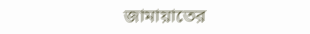জামায়াতের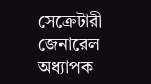সেক্রেটারী জেনারেল অধ্যাপক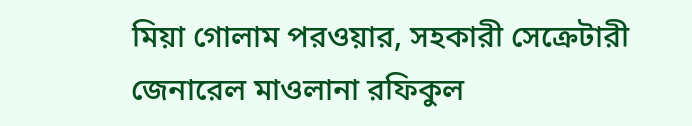মিয়া গোলাম পরওয়ার, সহকারী সেক্রেটারী জেনারেল মাওলানা রফিকুল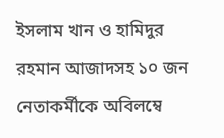ইসলাম খান ও হামিদুর রহমান আজাদসহ ১০ জন নেতাকর্মীকে অবিলম্বে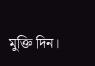মুক্তি দিন।